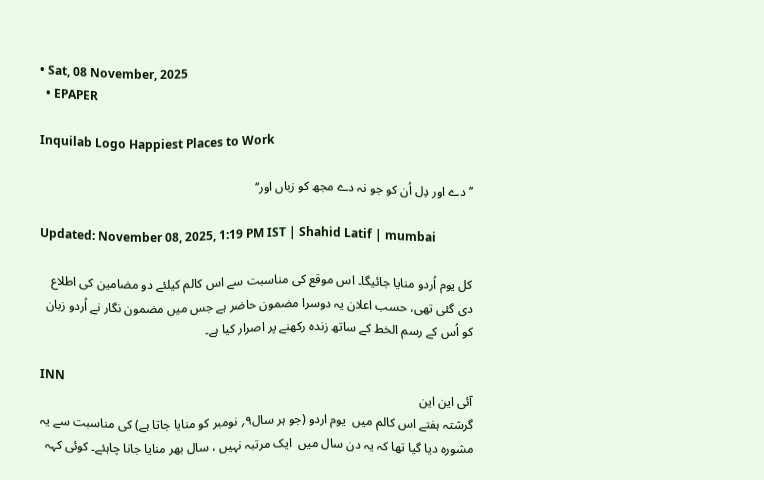• Sat, 08 November, 2025
  • EPAPER

Inquilab Logo Happiest Places to Work

’’دے اور دِل اُن کو جو نہ دے مجھ کو زباں اور‘‘

Updated: November 08, 2025, 1:19 PM IST | Shahid Latif | mumbai

کل یوم اُردو منایا جائیگا۔ اس موقع کی مناسبت سے اس کالم کیلئے دو مضامین کی اطلاع دی گئی تھی، حسب اعلان یہ دوسرا مضمون حاضر ہے جس میں مضمون نگار نے اُردو زبان کو اُس کے رسم الخط کے ساتھ زندہ رکھنے پر اصرار کیا ہے۔

INN
آئی این این
گرشتہ ہفتے اس کالم میں  یوم اردو (جو ہر سال۹؍ نومبر کو منایا جاتا ہے) کی مناسبت سے یہ مشورہ دیا گیا تھا کہ یہ دن سال میں  ایک مرتبہ نہیں ، سال بھر منایا جانا چاہئے۔ کوئی کہہ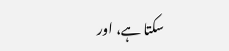سکتا ہے، اور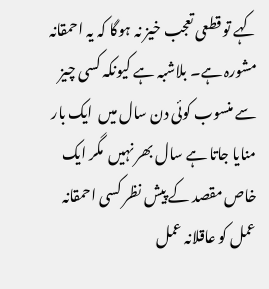کہے تو قطعی تعجب خیز نہ ہوگا کہ یہ احمقانہ مشورہ ہے۔ بلاشبہ ہے کیونکہ کسی چیز سے منسوب کوئی دن سال میں  ایک بار منایا جاتا ہے سال بھر نہیں  مگر ایک خاص مقصد کے پیش نظر کسی احمقانہ عمل کو عاقلانہ عمل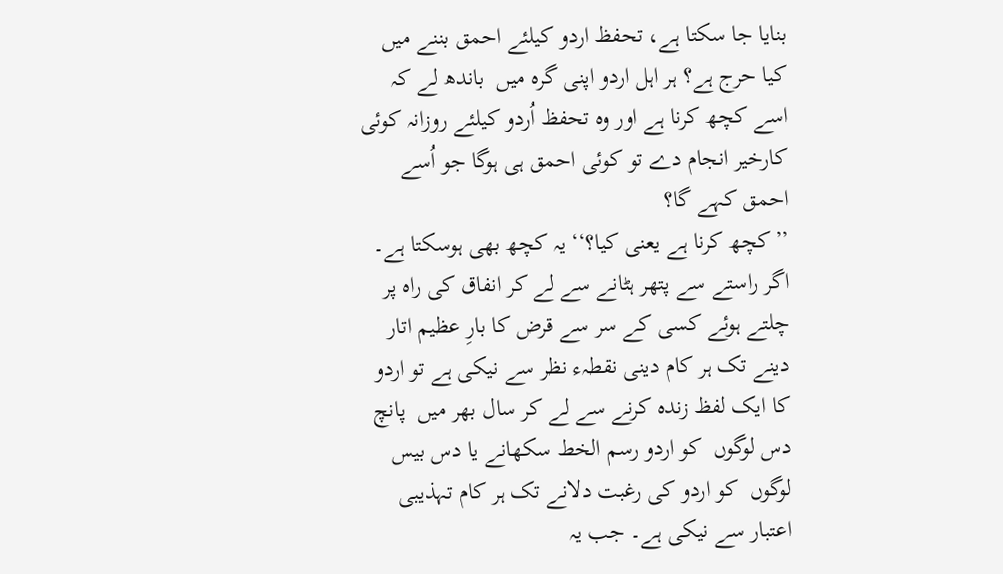بنایا جا سکتا ہے، تحفظ اردو کیلئے احمق بننے میں  کیا حرج ہے؟ ہر اہل اردو اپنی گرہ میں  باندھ لے کہ اسے کچھ کرنا ہے اور وہ تحفظ اُردو کیلئے روزانہ کوئی کارخیر انجام دے تو کوئی احمق ہی ہوگا جو اُسے احمق کہے گا؟
’’کچھ کرنا ہے یعنی کیا؟‘‘ یہ کچھ بھی ہوسکتا ہے۔ اگر راستے سے پتھر ہٹانے سے لے کر انفاق کی راہ پر چلتے ہوئے کسی کے سر سے قرض کا بارِ عظیم اتار دینے تک ہر کام دینی نقطہء نظر سے نیکی ہے تو اردو کا ایک لفظ زندہ کرنے سے لے کر سال بھر میں  پانچ دس لوگوں  کو اردو رسم الخط سکھانے یا دس بیس لوگوں  کو اردو کی رغبت دلانے تک ہر کام تہذیبی اعتبار سے نیکی ہے۔ جب یہ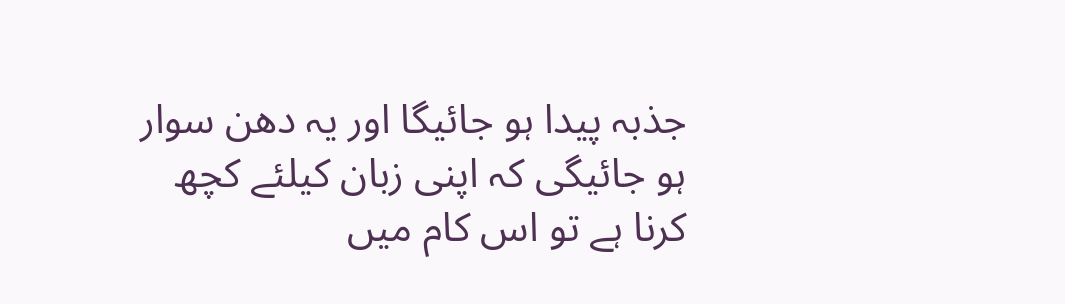جذبہ پیدا ہو جائیگا اور یہ دھن سوار ہو جائیگی کہ اپنی زبان کیلئے کچھ کرنا ہے تو اس کام میں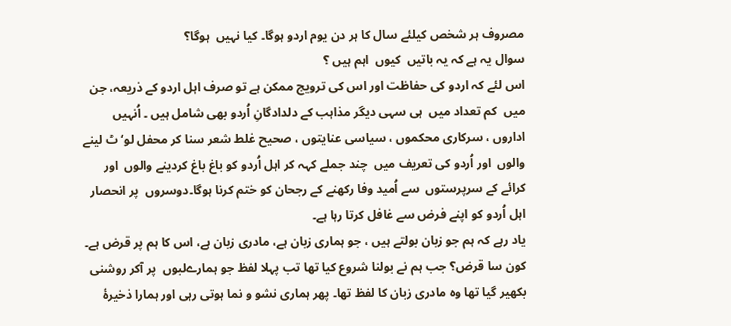مصروف ہر شخص کیلئے سال کا ہر دن یوم اردو ہوگا۔ کیا نہیں  ہوگا؟
سوال یہ ہے کہ یہ باتیں  کیوں  اہم ہیں ؟
اس لئے کہ اردو کی حفاظت اور اس کی ترویج ممکن ہے تو صرف اہل اردو کے ذریعہ، جن میں  کم تعداد میں  ہی سہی دیگر مذاہب کے دلدادگانِ اُردو بھی شامل ہیں ۔ اُنہیں  اداروں ، سرکاری محکموں ، سیاسی عنایتوں ، صحیح غلط شعر سنا کر محفل لو‘ٹ لینے والوں  اور اُردو کی تعریف میں  چند جملے کہہ کر اہل اُردو کو باغ باغ کردینے والوں  اور کرائے کے سرپرستوں  سے اُمید وفا رکھنے کے رجحان کو ختم کرنا ہوگا۔دوسروں  پر انحصار اہل اُردو کو اپنے فرض سے غافل کرتا رہا ہے۔
یاد رہے کہ ہم جو زبان بولتے ہیں ، جو ہماری زبان ہے، مادری زبان ہے، اس کا ہم پر قرض ہے۔ کون سا قرض؟ جب ہم نے بولنا شروع کیا تھا تب پہلا لفظ جو ہمارےلبوں  پر آکر روشنی بکھیر گیا تھا وہ مادری زبان کا لفظ تھا۔ پھر ہماری نشو و نما ہوتی رہی اور ہمارا ذخیرۂ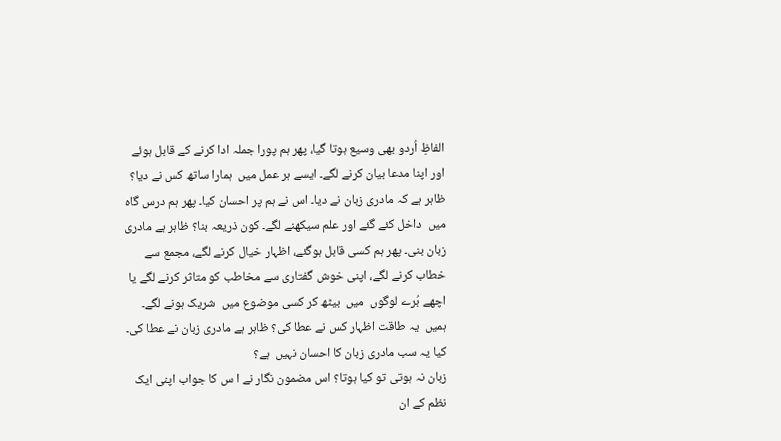الفاظِ اُردو بھی وسیع ہوتا گیا، پھر ہم پورا جملہ ادا کرنے کے قابل ہوئے اور اپنا مدعا بیان کرنے لگے۔ ایسے ہر عمل میں  ہمارا ساتھ کس نے دیا؟ ظاہر ہے کہ مادری زبان نے دیا۔ اس نے ہم پر احسان کیا۔ پھر ہم درس گاہ میں  داخل کئے گئے اور علم سیکھنے لگے۔ کون ذریعہ بنا؟ ظاہر ہے مادری زبان بنی۔ پھر ہم کسی قابل ہوگئے، اظہار خیال کرنے لگے، مجمع سے خطاب کرنے لگے، اپنی خوش گفتاری سے مخاطب کو متاثر کرنے لگے یا اچھے بُرے لوگوں  میں  بیٹھ کر کسی موضوع میں  شریک ہونے لگے۔ ہمیں  یہ طاقت اظہار کس نے عطا کی؟ ظاہر ہے مادری زبان نے عطا کی۔ کیا یہ سب مادری زبان کا احسان نہیں  ہے؟
زبان نہ ہوتی تو کیا ہوتا؟ اس مضمون نگار نے ا س کا جواب اپنی ایک نظم کے ان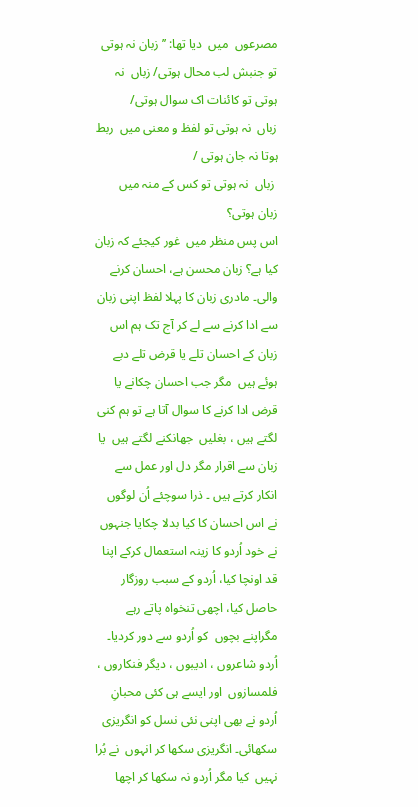مصرعوں  میں  دیا تھا: ’’ زبان نہ ہوتی تو جنبش لب محال ہوتی/ زباں  نہ ہوتی تو کائنات اک سوال ہوتی/
زباں  نہ ہوتی تو لفظ و معنی میں  ربط ہوتا نہ جان ہوتی /
 زباں  نہ ہوتی تو کس کے منہ میں  زبان ہوتی؟
اس پس منظر میں  غور کیجئے کہ زبان کیا ہے؟ زبان محسن ہے، احسان کرنے والی۔ مادری زبان کا پہلا لفظ اپنی زبان سے ادا کرنے سے لے کر آج تک ہم اس زبان کے احسان تلے یا قرض تلے دبے ہوئے ہیں  مگر جب احسان چکانے یا قرض ادا کرنے کا سوال آتا ہے تو ہم کنی لگتے ہیں ، بغلیں  جھانکنے لگتے ہیں  یا زبان سے اقرار مگر دل اور عمل سے انکار کرتے ہیں ۔ ذرا سوچئے اُن لوگوں  نے اس احسان کا کیا بدلا چکایا جنہوں  نے خود اُردو کا زینہ استعمال کرکے اپنا قد اونچا کیا، اُردو کے سبب روزگار حاصل کیا، اچھی تنخواہ پاتے رہے مگراپنے بچوں  کو اُردو سے دور کردیا۔ اُردو شاعروں ، ادیبوں ، دیگر فنکاروں ، فلمسازوں  اور ایسے ہی کئی محبانِ اُردو نے بھی اپنی نئی نسل کو انگریزی سکھائی۔ انگریزی سکھا کر انہوں  نے بُرا نہیں  کیا مگر اُردو نہ سکھا کر اچھا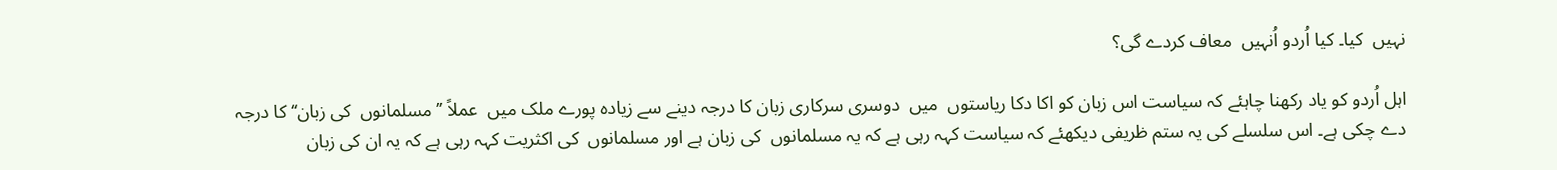نہیں  کیا۔ کیا اُردو اُنہیں  معاف کردے گی؟

اہل اُردو کو یاد رکھنا چاہئے کہ سیاست اس زبان کو اکا دکا ریاستوں  میں  دوسری سرکاری زبان کا درجہ دینے سے زیادہ پورے ملک میں  عملاً ’’مسلمانوں  کی زبان‘‘ کا درجہ دے چکی ہے۔ اس سلسلے کی یہ ستم ظریفی دیکھئے کہ سیاست کہہ رہی ہے کہ یہ مسلمانوں  کی زبان ہے اور مسلمانوں  کی اکثریت کہہ رہی ہے کہ یہ ان کی زبان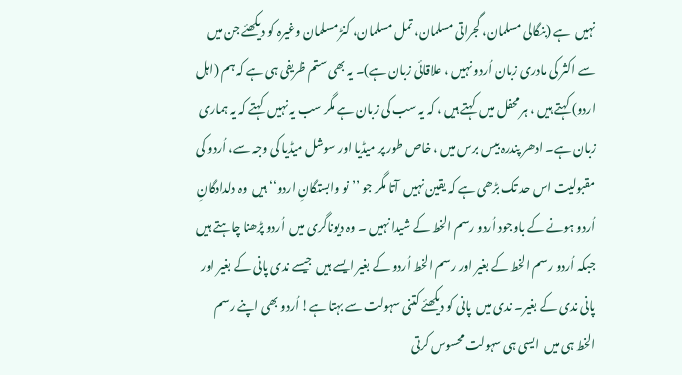نہیں  ہے (بنگالی مسلمان، گجراتی مسلمان، تمل مسلمان، کنڑ مسلمان وغیرہ کو دیکھئے جن میں  سے اکثر کی مادری زبان اُردو نہیں ، علاقائی زبان ہے)۔ یہ بھی ستم ظریفی ہی ہے کہ ہم (اہل اردو) کہتے ہیں ، ہر محفل میں  کہتے ہیں ، کہ یہ سب کی زبان ہے مگر سب یہ نہیں  کہتے کہ یہ ہماری زبان ہے۔ ادھر پندرہ بیس برس میں ، خاص طور پر میڈیا اور سوشل میڈیا کی وجہ سے، اُردو کی مقبولیت اس حد تک بڑھی ہے کہ یقین نہیں  آتا مگر جو ’’نو وابستگانِ اردو‘‘ ہیں  وہ دلدادگانِ اُردو ہونے کے باوجود اُردو رسم الخط کے شیدا نہیں ۔ وہ دیوناگری میں  اُردو پڑھنا چاہتے ہیں  جبکہ اُردو رسم الخط کے بغیر اور رسم الخط اُردو کے بغیر ایسے ہیں  جیسے ندی پانی کے بغیر اور پانی ندی کے بغیر۔ ندی میں  پانی کو دیکھئے کتنی سہولت سے بہتا ہے! اُردو بھی اپنے رسم الخط ہی میں  ایسی ہی سہولت محسوس کرتی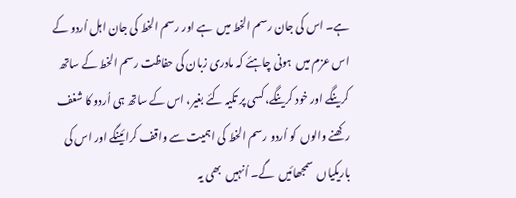ہے۔ اس کی جان رسم الخط میں  ہے اور رسم الخط کی جان اہل اُردو کے اس عزم میں  ہونی چاہئے کہ مادری زبان کی حفاظت رسم الخط کے ساتھ کرینگے اور خود کرینگے، کسی پر تکیہ کئے بغیر، اس کے ساتھ ہی اُردو کا شغف رکھنے والوں  کو اُردو رسم الخط کی اہمیت سے واقف کرائینگے اور اس کی باریکیاں  سمجھائیں  گے۔ اُنہیں  بھی یہ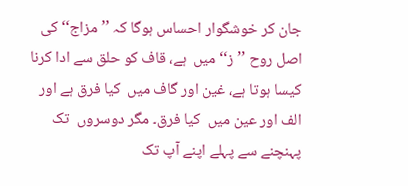جان کر خوشگوار احساس ہوگا کہ ’’مزاج‘‘ کی اصل روح ’’ز‘‘ میں  ہے، قاف کو حلق سے ادا کرنا کیسا ہوتا ہے، غین اور گاف میں  کیا فرق ہے اور الف اور عین میں  کیا فرق۔ مگر دوسروں  تک پہنچنے سے پہلے اپنے آپ تک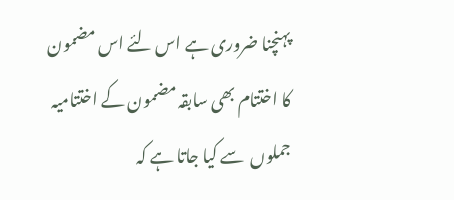پہنچنا ضروری ہے اس لئے اس مضمون کا اختتام بھی سابقہ مضمون کے اختتامیہ جملوں  سے کیا جاتا ہے کہ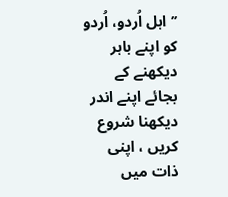’’اہل اُردو، اُردو کو اپنے باہر دیکھنے کے بجائے اپنے اندر دیکھنا شروع کریں ، اپنی ذات میں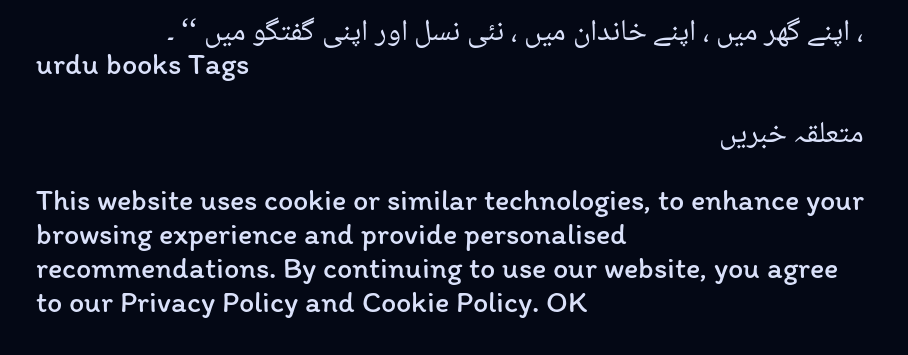، اپنے گھر میں ، اپنے خاندان میں ، نئی نسل اور اپنی گفتگو میں ‘‘ ۔
urdu books Tags

متعلقہ خبریں

This website uses cookie or similar technologies, to enhance your browsing experience and provide personalised recommendations. By continuing to use our website, you agree to our Privacy Policy and Cookie Policy. OK